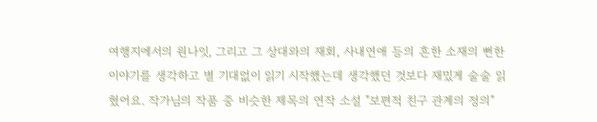여행지에서의 원나잇, 그리고 그 상대와의 재회, 사내연애 등의 흔한 소재의 뻔한 이야기를 생각하고 별 기대없이 읽기 시작했는데 생각했던 것보다 재밌게 술술 읽혔어요. 작가님의 작품 중 비슷한 제목의 연작 소설 "보편적 친구 관계의 정의"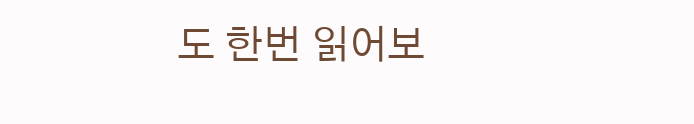도 한번 읽어보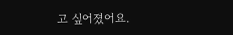고 싶어졌어요.